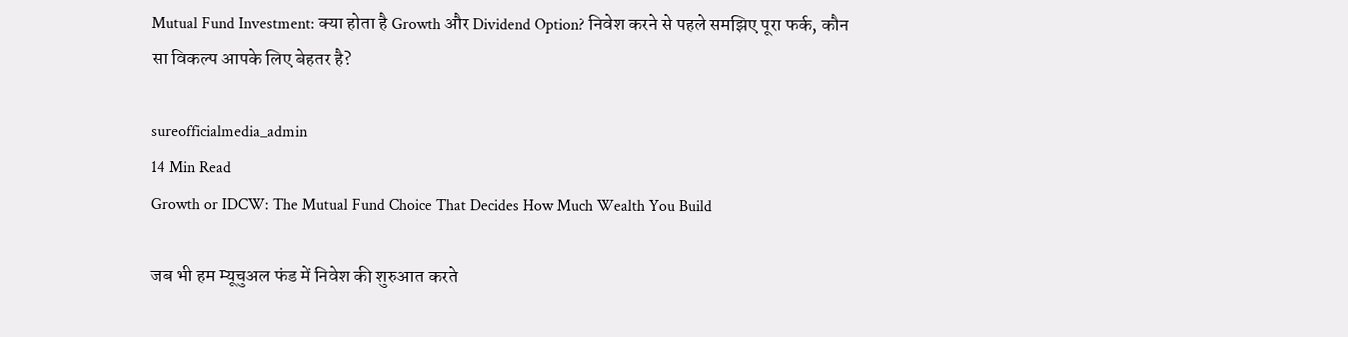Mutual Fund Investment: क्या होता है Growth और Dividend Option? निवेश करने से पहले समझिए पूरा फर्क, कौन सा विकल्प आपके लिए बेहतर है?

sureofficialmedia_admin
14 Min Read
Growth or IDCW: The Mutual Fund Choice That Decides How Much Wealth You Build

जब भी हम म्यूचुअल फंड में निवेश की शुरुआत करते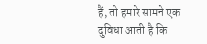हैं, तो हमारे सामने एक दुविधा आती है कि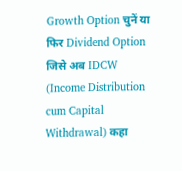Growth Option चुनें या फिर Dividend Option जिसे अब IDCW (Income Distribution cum Capital Withdrawal) कहा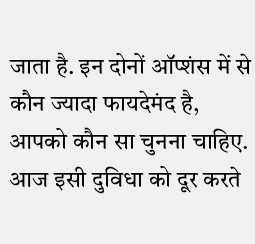जाता है. इन दोनों ऑप्शंस में से कौन ज्यादा फायदेमंद है, आपको कौन सा चुनना चाहिए. आज इसी दुविधा को दूर करते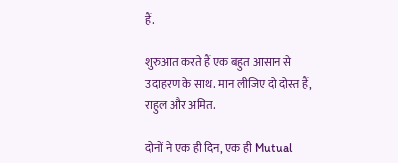हैं.

शुरुआत करते हैं एक बहुत आसान से उदाहरण के साथ. मान लीजिए दो दोस्त हैं, राहुल और अमित.

दोनों ने एक ही दिन, एक ही Mutual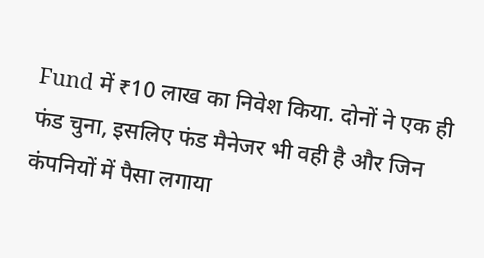Fund में ₹10 लाख का निवेश किया. दोनों ने एक ही फंड चुना, इसलिए फंड मैनेजर भी वही है और जिन कंपनियों में पैसा लगाया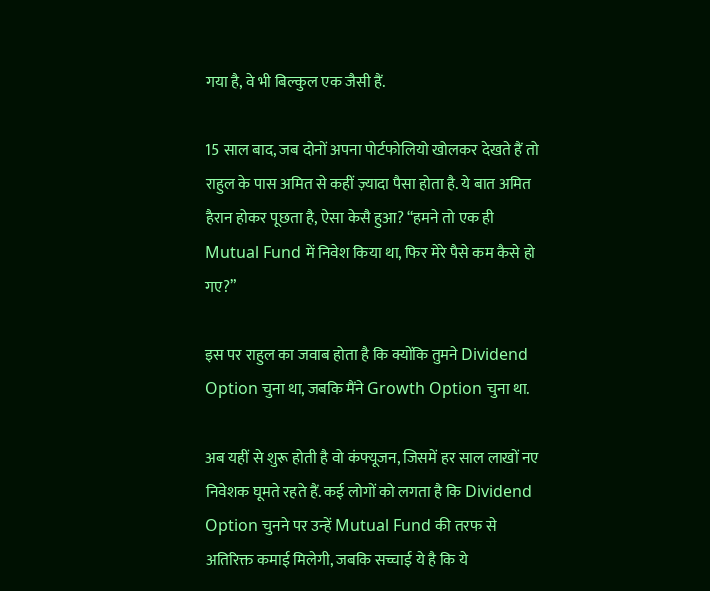गया है, वे भी बिल्कुल एक जैसी हैं.

15 साल बाद, जब दोनों अपना पोर्टफोलियो खोलकर देखते हैं तो राहुल के पास अमित से कहीं ज़्यादा पैसा होता है. ये बात अमित हैरान होकर पूछता है, ऐसा केसै हुआ? “हमने तो एक ही Mutual Fund में निवेश किया था, फिर मेरे पैसे कम कैसे हो गए?”

इस पर राहुल का जवाब होता है कि क्योंकि तुमने Dividend Option चुना था, जबकि मैंने Growth Option चुना था.

अब यहीं से शुरू होती है वो कंफ्यूजन, जिसमें हर साल लाखों नए निवेशक घूमते रहते हैं. कई लोगों को लगता है कि Dividend Option चुनने पर उन्हें Mutual Fund की तरफ से अतिरिक्त कमाई मिलेगी, जबकि सच्चाई ये है कि ये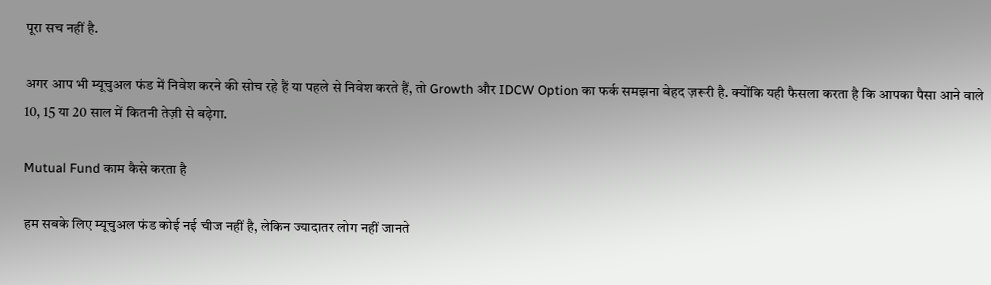पूरा सच नहीं है.

अगर आप भी म्यूचुअल फंड में निवेश करने की सोच रहे हैं या पहले से निवेश करते हैं, तो Growth और IDCW Option का फर्क समझना बेहद ज़रूरी है. क्योंकि यही फैसला करता है कि आपका पैसा आने वाले 10, 15 या 20 साल में कितनी तेज़ी से बढ़ेगा.

Mutual Fund काम कैसे करता है

हम सबके लिए म्यूचुअल फंड कोई नई चीज नहीं है, लेकिन ज्यादातर लोग नहीं जानते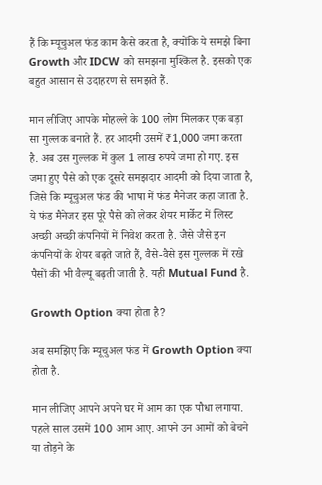हैं कि म्यूचुअल फंड काम कैसे करता है, क्योंकि ये समझे बिना Growth और IDCW को समझना मुश्किल है. इसको एक बहुत आसान से उदाहरण से समझते हैं.

मान लीजिए आपके मोहल्ले के 100 लोग मिलकर एक बड़ा सा गुल्लक बनाते हैं. हर आदमी उसमें ₹1,000 जमा करता है. अब उस गुल्लक में कुल 1 लाख रुपये जमा हो गए. इस जमा हुए पैसे को एक दूसरे समझदार आदमी को दिया जाता है, जिसे कि म्यूचुअल फंड की भाषा में फंड मैनेजर कहा जाता है. ये फंड मैनेजर इस पूरे पैसे को लेकर शेयर मार्केट में लिस्ट अच्छी अच्छी कंपनियों में निवेश करता है. जैसे जैसे इन कंपनियों के शेयर बढ़ते जाते हैं, वैसे-वैसे इस गुल्लक में रखे पैसों की भी वैल्यू बढ़ती जाती है. यही Mutual Fund है.

Growth Option क्या होता है?

अब समझिए कि म्यूचुअल फंड में Growth Option क्या होता है.

मान लीजिए आपने अपने घर में आम का एक पौधा लगाया. पहले साल उसमें 100 आम आए. आपने उन आमों को बेचने या तोड़ने के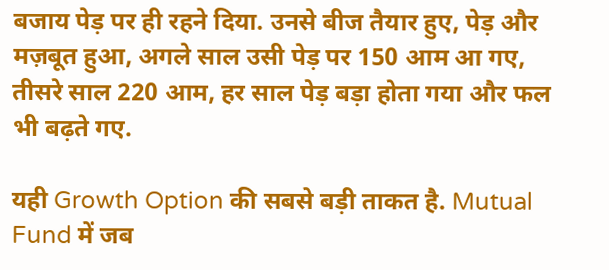बजाय पेड़ पर ही रहने दिया. उनसे बीज तैयार हुए, पेड़ और मज़बूत हुआ, अगले साल उसी पेड़ पर 150 आम आ गए, तीसरे साल 220 आम, हर साल पेड़ बड़ा होता गया और फल भी बढ़ते गए.

यही Growth Option की सबसे बड़ी ताकत है. Mutual Fund में जब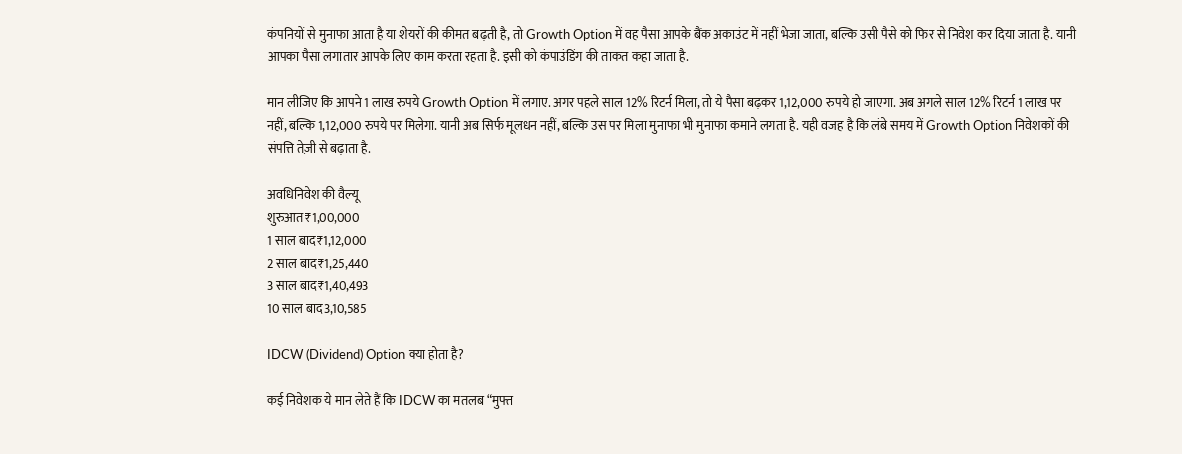कंपनियों से मुनाफा आता है या शेयरों की कीमत बढ़ती है, तो Growth Option में वह पैसा आपके बैंक अकाउंट में नहीं भेजा जाता, बल्कि उसी पैसे को फिर से निवेश कर दिया जाता है. यानी आपका पैसा लगातार आपके लिए काम करता रहता है. इसी को कंपाउंडिंग की ताकत कहा जाता है.

मान लीजिए कि आपने 1 लाख रुपये Growth Option में लगाए. अगर पहले साल 12% रिटर्न मिला, तो ये पैसा बढ़कर 1,12,000 रुपये हो जाएगा. अब अगले साल 12% रिटर्न 1 लाख पर नहीं, बल्कि 1,12,000 रुपये पर मिलेगा. यानी अब सिर्फ मूलधन नहीं, बल्कि उस पर मिला मुनाफा भी मुनाफा कमाने लगता है. यही वजह है कि लंबे समय में Growth Option निवेशकों की संपत्ति तेज़ी से बढ़ाता है.

अवधिनिवेश की वैल्यू
शुरुआत₹1,00,000
1 साल बाद₹1,12,000
2 साल बाद₹1,25,440
3 साल बाद₹1,40,493
10 साल बाद3,10,585

IDCW (Dividend) Option क्या होता है?

कई निवेशक ये मान लेते हैं कि IDCW का मतलब “मुफ्त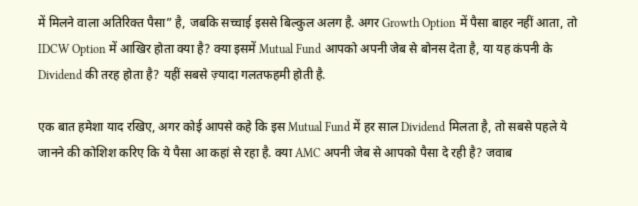में मिलने वाला अतिरिक्त पैसा” है, जबकि सच्चाई इससे बिल्कुल अलग है. अगर Growth Option में पैसा बाहर नहीं आता, तो IDCW Option में आखिर होता क्या है? क्या इसमें Mutual Fund आपको अपनी जेब से बोनस देता है, या यह कंपनी के Dividend की तरह होता है? यहीं सबसे ज़्यादा गलतफहमी होती है.

एक बात हमेशा याद रखिए, अगर कोई आपसे कहे कि इस Mutual Fund में हर साल Dividend मिलता है, तो सबसे पहले ये जानने की कोशिश करिए कि ये पैसा आ कहां से रहा है. क्या AMC अपनी जेब से आपको पैसा दे रही है? जवाब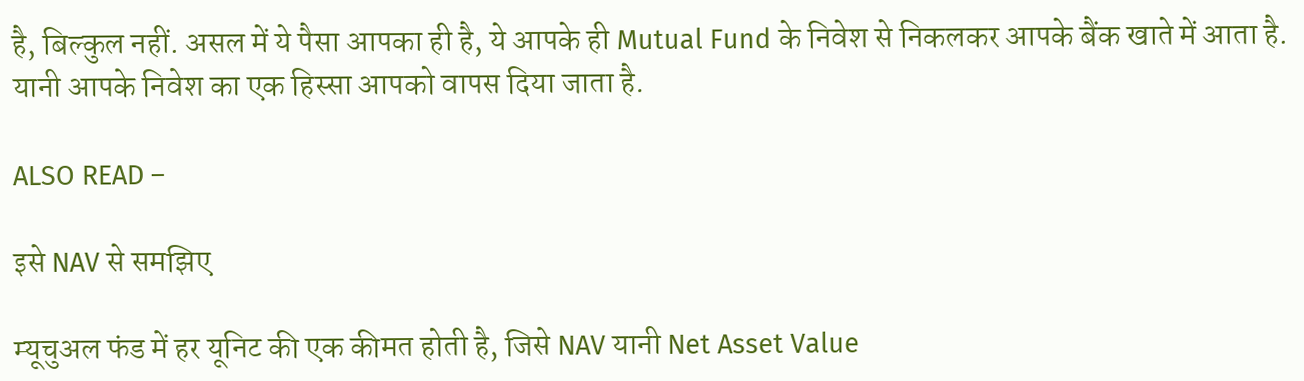है, बिल्कुल नहीं. असल में ये पैसा आपका ही है, ये आपके ही Mutual Fund के निवेश से निकलकर आपके बैंक खाते में आता है. यानी आपके निवेश का एक हिस्सा आपको वापस दिया जाता है.

ALSO READ –

इसे NAV से समझिए

म्यूचुअल फंड में हर यूनिट की एक कीमत होती है, जिसे NAV यानी Net Asset Value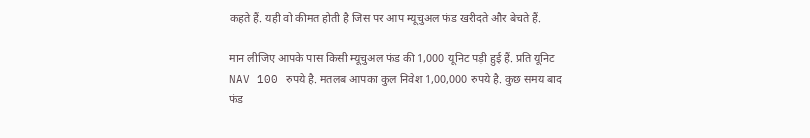कहते हैं. यही वो कीमत होती है जिस पर आप म्यूचुअल फंड खरीदते और बेचते हैं.

मान लीजिए आपके पास किसी म्यूचुअल फंड की 1,000 यूनिट पड़ी हुई हैं. प्रति यूनिट NAV 100 रुपये है. मतलब आपका कुल निवेश 1,00,000 रुपये है. कुछ समय बाद फंड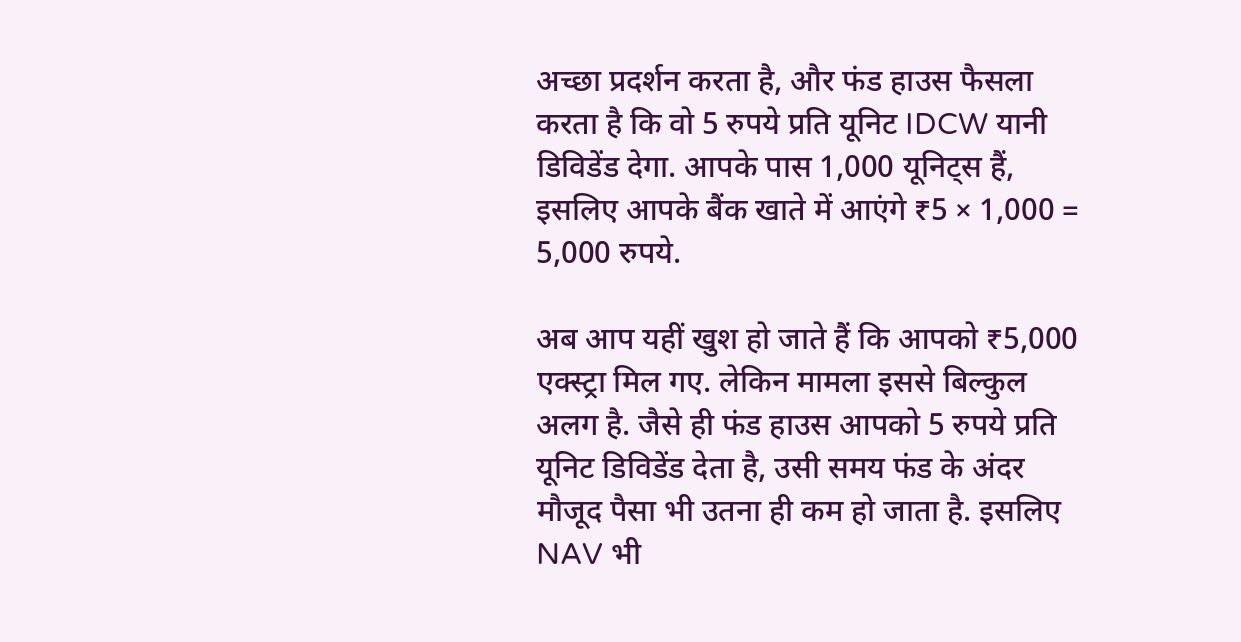अच्छा प्रदर्शन करता है, और फंड हाउस फैसला करता है कि वो 5 रुपये प्रति यूनिट IDCW यानी डिविडेंड देगा. आपके पास 1,000 यूनिट्स हैं, इसलिए आपके बैंक खाते में आएंगे ₹5 × 1,000 = 5,000 रुपये.

अब आप यहीं खुश हो जाते हैं कि आपको ₹5,000 एक्स्ट्रा मिल गए. लेकिन मामला इससे बिल्कुल अलग है. जैसे ही फंड हाउस आपको 5 रुपये प्रति यूनिट डिविडेंड देता है, उसी समय फंड के अंदर मौजूद पैसा भी उतना ही कम हो जाता है. इसलिए NAV भी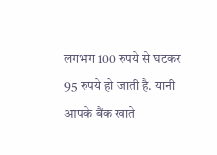लगभग 100 रुपये से घटकर 95 रुपये हो जाती है. यानी आपके बैंक खाते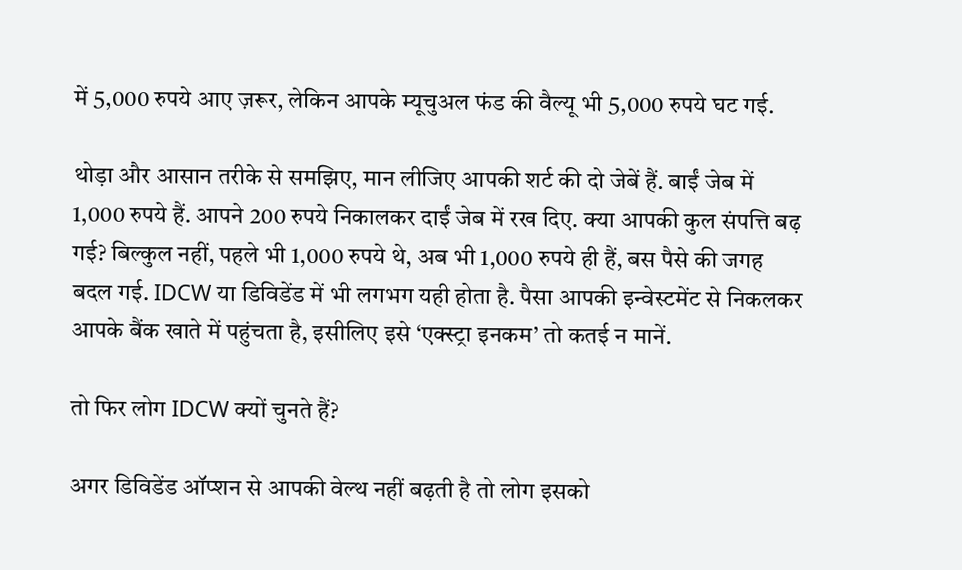में 5,000 रुपये आए ज़रूर, लेकिन आपके म्यूचुअल फंड की वैल्यू भी 5,000 रुपये घट गई.

थोड़ा और आसान तरीके से समझिए, मान लीजिए आपकी शर्ट की दो जेबें हैं. बाईं जेब में 1,000 रुपये हैं. आपने 200 रुपये निकालकर दाईं जेब में रख दिए. क्या आपकी कुल संपत्ति बढ़ गई? बिल्कुल नहीं, पहले भी 1,000 रुपये थे, अब भी 1,000 रुपये ही हैं, बस पैसे की जगह बदल गई. IDCW या डिविडेंड में भी लगभग यही होता है. पैसा आपकी इन्वेस्टमेंट से निकलकर आपके बैंक खाते में पहुंचता है, इसीलिए इसे ‘एक्स्ट्रा इनकम’ तो कतई न मानें.

तो फिर लोग IDCW क्यों चुनते हैं?

अगर डिविडेंड ऑप्शन से आपकी वेल्थ नहीं बढ़ती है तो लोग इसको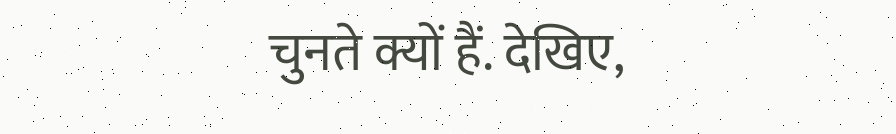चुनते क्यों हैं. देखिए,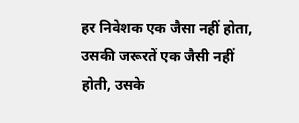हर निवेशक एक जैसा नहीं होता, उसकी जरूरतें एक जैसी नहीं होती, उसके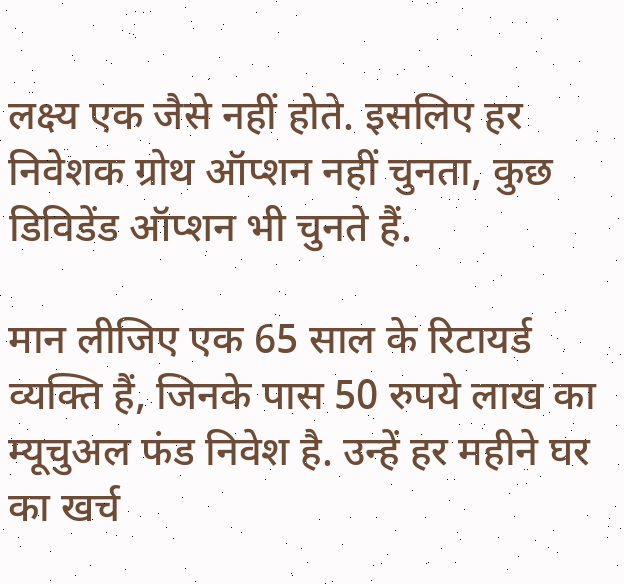लक्ष्य एक जैसे नहीं होते. इसलिए हर निवेशक ग्रोथ ऑप्शन नहीं चुनता, कुछ डिविडेंड ऑप्शन भी चुनते हैं.

मान लीजिए एक 65 साल के रिटायर्ड व्यक्ति हैं, जिनके पास 50 रुपये लाख का म्यूचुअल फंड निवेश है. उन्हें हर महीने घर का खर्च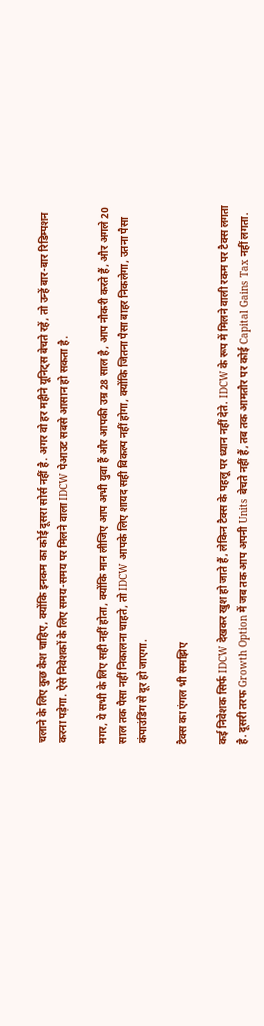चलाने के लिए कुछ कैश चाहिए, क्योंकि इनकम का कोई दूसरा सोर्स नहीं है. अगर वो हर महीने यूनिट्स बेचते रहें, तो उन्हें बार-बार रिडिम्पशन करना पड़ेगा. ऐसे निवेशकों के लिए समय-समय पर मिलने वाला IDCW पेआउट सबसे आसान हो सकता है.

मगर, ये सभी के लिए सही नहीं होता, क्योंकि मान लीजिए आप अभी युवा हैं और आपकी उम्र 28 साल है, आप नौकरी करते हैं, और अगले 20 साल तक पैसा नहीं निकालना चाहते, तो IDCW आपके लिए शायद सही विकल्प नहीं होगा, क्योंकि जितना पैसा बाहर निकलेगा, उतना पैसा कंपाउंडिंग से दूर हो जाएगा.

टैक्स का एंगल भी समझिए

कई निवेशक सिर्फ IDCW देखकर खुश हो जाते हैं, लेकिन टैक्स के पहलू पर ध्यान नहीं देते. IDCW के रूप में मिलने वाली रकम पर टैक्स लगता है. दूसरी तरफ Growth Option में जब तक आप अपनी Units बेचते नहीं हैं, तब तक आमतौर पर कोई Capital Gains Tax नहीं लगता.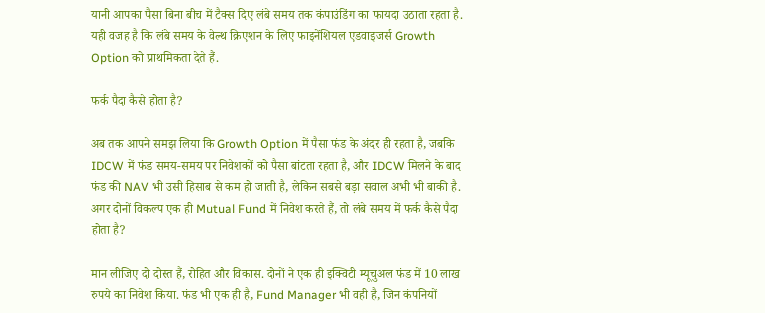यानी आपका पैसा बिना बीच में टैक्स दिए लंबे समय तक कंपाउंडिंग का फायदा उठाता रहता है. यही वजह है कि लंबे समय के वेल्थ क्रिएशन के लिए फाइनेंशियल एडवाइजर्स Growth Option को प्राथमिकता देते हैं.

फर्क पैदा कैसे होता है?

अब तक आपने समझ लिया कि Growth Option में पैसा फंड के अंदर ही रहता है, जबकि IDCW में फंड समय-समय पर निवेशकों को पैसा बांटता रहता है, और IDCW मिलने के बाद फंड की NAV भी उसी हिसाब से कम हो जाती है, लेकिन सबसे बड़ा सवाल अभी भी बाकी है. अगर दोनों विकल्प एक ही Mutual Fund में निवेश करते हैं, तो लंबे समय में फर्क कैसे पैदा होता है?

मान लीजिए दो दोस्त हैं, रोहित और विकास. दोनों ने एक ही इक्विटी म्यूचुअल फंड में 10 लाख रुपये का निवेश किया. फंड भी एक ही है, Fund Manager भी वही है, जिन कंपनियों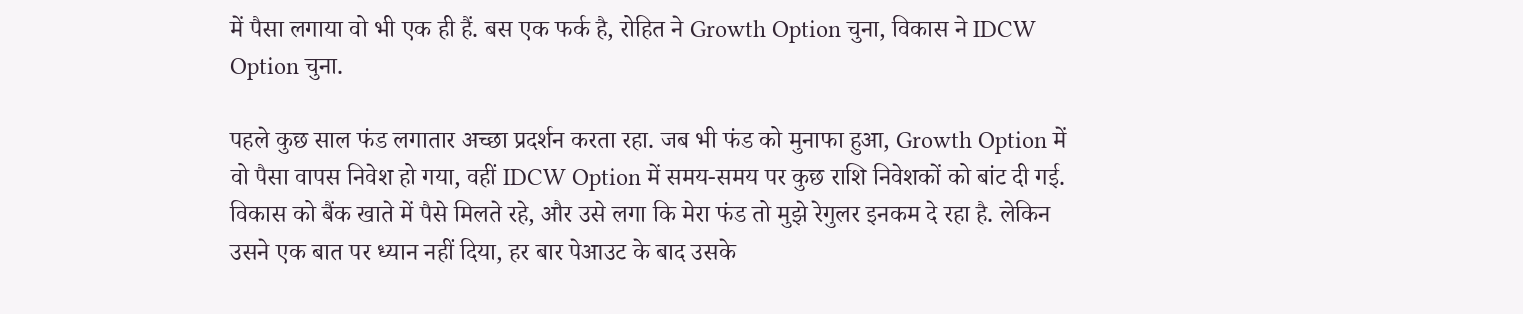में पैसा लगाया वो भी एक ही हैं. बस एक फर्क है, रोहित ने Growth Option चुना, विकास ने IDCW Option चुना.

पहले कुछ साल फंड लगातार अच्छा प्रदर्शन करता रहा. जब भी फंड को मुनाफा हुआ, Growth Option में वो पैसा वापस निवेश हो गया, वहीं IDCW Option में समय-समय पर कुछ राशि निवेशकों को बांट दी गई. विकास को बैंक खाते में पैसे मिलते रहे, और उसे लगा कि मेरा फंड तो मुझे रेगुलर इनकम दे रहा है. लेकिन उसने एक बात पर ध्यान नहीं दिया, हर बार पेआउट के बाद उसके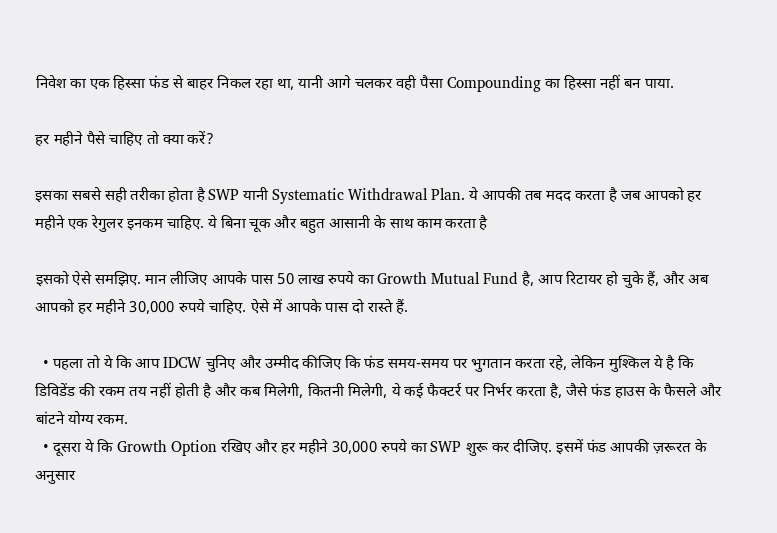निवेश का एक हिस्सा फंड से बाहर निकल रहा था, यानी आगे चलकर वही पैसा Compounding का हिस्सा नहीं बन पाया.

हर महीने पैसे चाहिए तो क्या करें?

इसका सबसे सही तरीका होता है SWP यानी Systematic Withdrawal Plan. ये आपकी तब मदद करता है जब आपको हर महीने एक रेगुलर इनकम चाहिए. ये बिना चूक और बहुत आसानी के साथ काम करता है

इसको ऐसे समझिए. मान लीजिए आपके पास 50 लाख रुपये का Growth Mutual Fund है, आप रिटायर हो चुके हैं, और अब आपको हर महीने 30,000 रुपये चाहिए. ऐसे में आपके पास दो रास्ते हैं.

  • पहला तो ये कि आप IDCW चुनिए और उम्मीद कीजिए कि फंड समय-समय पर भुगतान करता रहे, लेकिन मुश्किल ये है कि डिविडेंड की रकम तय नहीं होती है और कब मिलेगी, कितनी मिलेगी, ये कई फैक्टर्र पर निर्भर करता है, जैसे फंड हाउस के फैसले और बांटने योग्य रकम.
  • दूसरा ये कि Growth Option रखिए और हर महीने 30,000 रुपये का SWP शुरू कर दीजिए. इसमें फंड आपकी ज़रूरत के अनुसार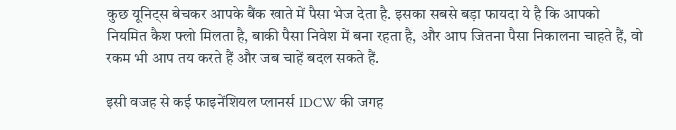कुछ यूनिट्स बेचकर आपके बैंक खाते में पैसा भेज देता है. इसका सबसे बड़ा फायदा ये है कि आपको नियमित कैश फ्लो मिलता है, बाकी पैसा निवेश में बना रहता है, और आप जितना पैसा निकालना चाहते हैं, वो रकम भी आप तय करते हैं और जब चाहें बदल सकते हैं.

इसी वजह से कई फाइनेंशियल प्लानर्स IDCW की जगह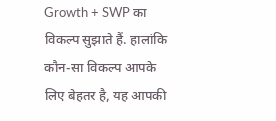Growth + SWP का विकल्प सुझाते हैं. हालांकि कौन-सा विकल्प आपके लिए बेहतर है, यह आपकी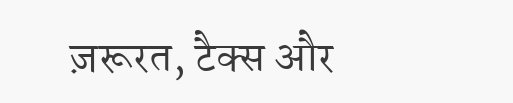ज़रूरत, टैक्स और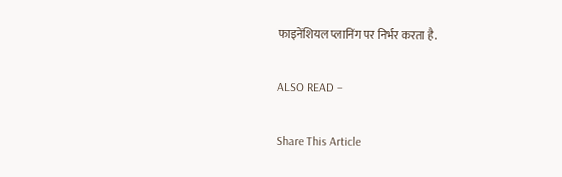फाइनेंशियल प्लानिंग पर निर्भर करता है.

ALSO READ –

Share This Article